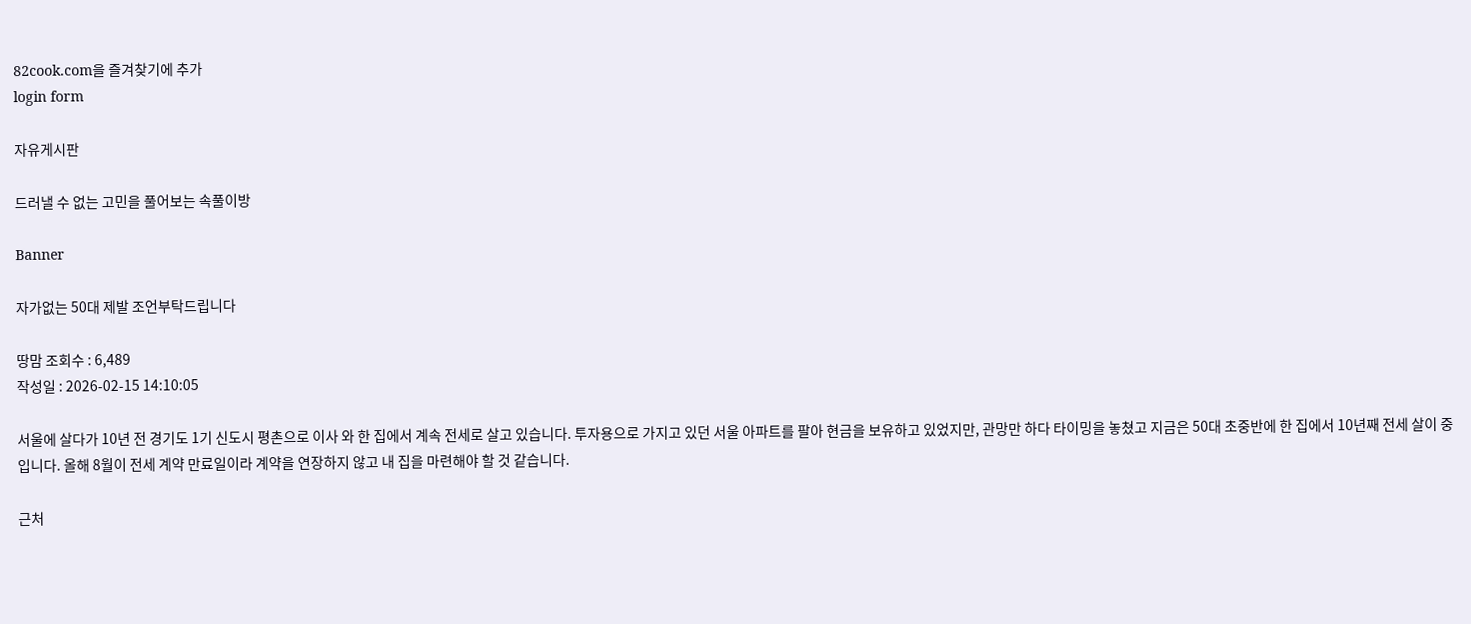82cook.com을 즐겨찾기에 추가
login form

자유게시판

드러낼 수 없는 고민을 풀어보는 속풀이방

Banner

자가없는 50대 제발 조언부탁드립니다

땅맘 조회수 : 6,489
작성일 : 2026-02-15 14:10:05

서울에 살다가 10년 전 경기도 1기 신도시 평촌으로 이사 와 한 집에서 계속 전세로 살고 있습니다. 투자용으로 가지고 있던 서울 아파트를 팔아 현금을 보유하고 있었지만, 관망만 하다 타이밍을 놓쳤고 지금은 50대 초중반에 한 집에서 10년째 전세 살이 중입니다. 올해 8월이 전세 계약 만료일이라 계약을 연장하지 않고 내 집을 마련해야 할 것 같습니다.

근처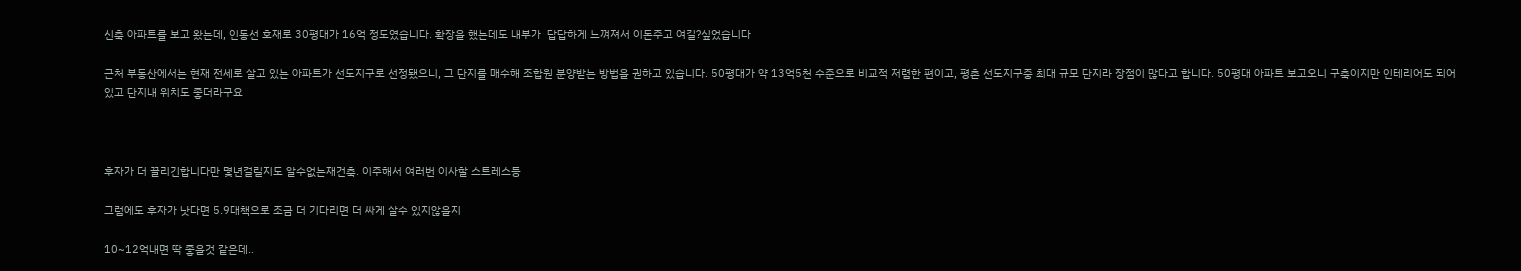신축 아파트를 보고 왔는데, 인동선 호재로 30평대가 16억 정도였습니다. 확장을 했는데도 내부가  답답하게 느껴져서 이돈주고 여길?싶었습니다

근처 부동산에서는 현재 전세로 살고 있는 아파트가 선도지구로 선정됐으니, 그 단지를 매수해 조합원 분양받는 방법을 권하고 있습니다. 50평대가 약 13억5천 수준으로 비교적 저렴한 편이고, 평촌 선도지구중 최대 규모 단지라 장점이 많다고 합니다. 50평대 아파트 보고오니 구축이지만 인테리어도 되어있고 단지내 위치도 좋더라구요



후자가 더 끌리긴합니다만 몇년걸릴지도 알수없는재건축. 이주해서 여러번 이사할 스트레스등

그럼에도 후자가 낫다면 5.9대책으로 조금 더 기다리면 더 싸게 살수 있지않을지

10~12억내면 딱 좋을것 같은데..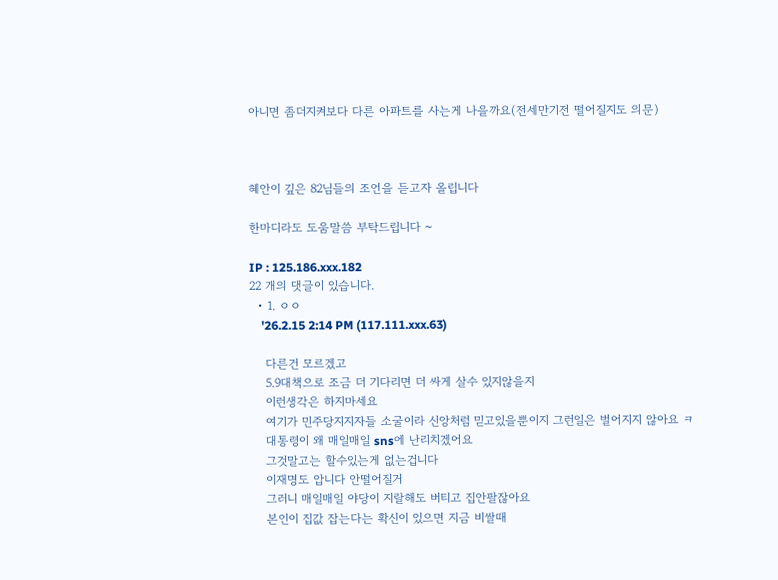아니면 좀더지켜보다 다른 아파트를 사는게 나을까요(전세만기전 떨어질지도 의문)



혜안이 깊은 82님들의 조언을 듣고자 올립니다

한마디라도 도움말씀 부탁드립니다 ~

IP : 125.186.xxx.182
22 개의 댓글이 있습니다.
  • 1. ㅇㅇ
    '26.2.15 2:14 PM (117.111.xxx.63)

    다른건 모르겠고
    5.9대책으로 조금 더 기다리면 더 싸게 살수 있지않을지
    이런생각은 하지마세요
    여기가 민주당지지자들 소굴이라 신앙처럼 믿고있을뿐이지 그런일은 벌어지지 않아요 ㅋ
    대통령이 왜 매일매일 sns에 난리치겠어요
    그것말고는 할수있는게 없는겁니다
    이재명도 압니다 안떨어질거
    그러니 매일매일 야당이 지랄해도 버티고 집안팔잖아요
    본인이 집값 잡는다는 확신이 있으면 지금 비쌀때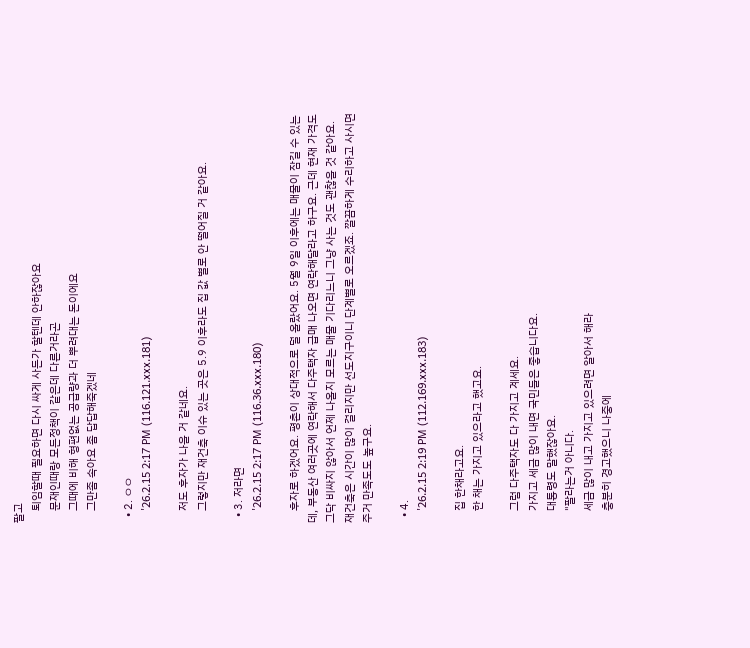팔고
    퇴임할때 필요하면 다시 싸게 사든가 할텐데 안하잖아요
    문재인때랑 모든정책이 같은데 다른거라곤
    그때에 비해 형편없는 공급량과 더 뿌려대는 돈이에요
    그만좀 속아요 좀 답답해죽겠네

  • 2. ㅇㅇ
    '26.2.15 2:17 PM (116.121.xxx.181)

    저도 후자가 나을 거 같네요.
    그렇지만 재건축 이슈 있는 곳은 5.9 이후라도 집 값 별로 안 떨어질 거 같아요.

  • 3. 저라면
    '26.2.15 2:17 PM (116.36.xxx.180)

    후자로 하겠어요. 평촌이 상대적으로 덜 올랐어요. 5월 9일 이후에는 매물이 잠길 수 있는데, 부동산 여러곳에 연락해서 다주택자 급매 나오면 연락해달라고 하구요. 근데 현재 가격도 그닥 비싸지 않아서 언제 나올지 모르는 매물 기다리느니 그냥 사는 것도 괜찮을 것 같아요. 재건축은 시간이 많이 걸리지만 선도지구이니 단계별로 오르겠죠. 깔끔하게 수리하고 사시면 주거 만족도도 높구요.

  • 4.
    '26.2.15 2:19 PM (112.169.xxx.183)

    집 한채라고요.
    한 채는 가지고 있으라고 했고요.

    그럼 다주택자도 다 가지고 계세요.
    가지고 세금 많이 내면 국민들은 좋습니다요.
    대통령도 말했잖아요.
    "팔라는거 아니다.
    세금 많이 내고 가지고 있으려면 알아서 해라
    충분히 경고했으니 나중에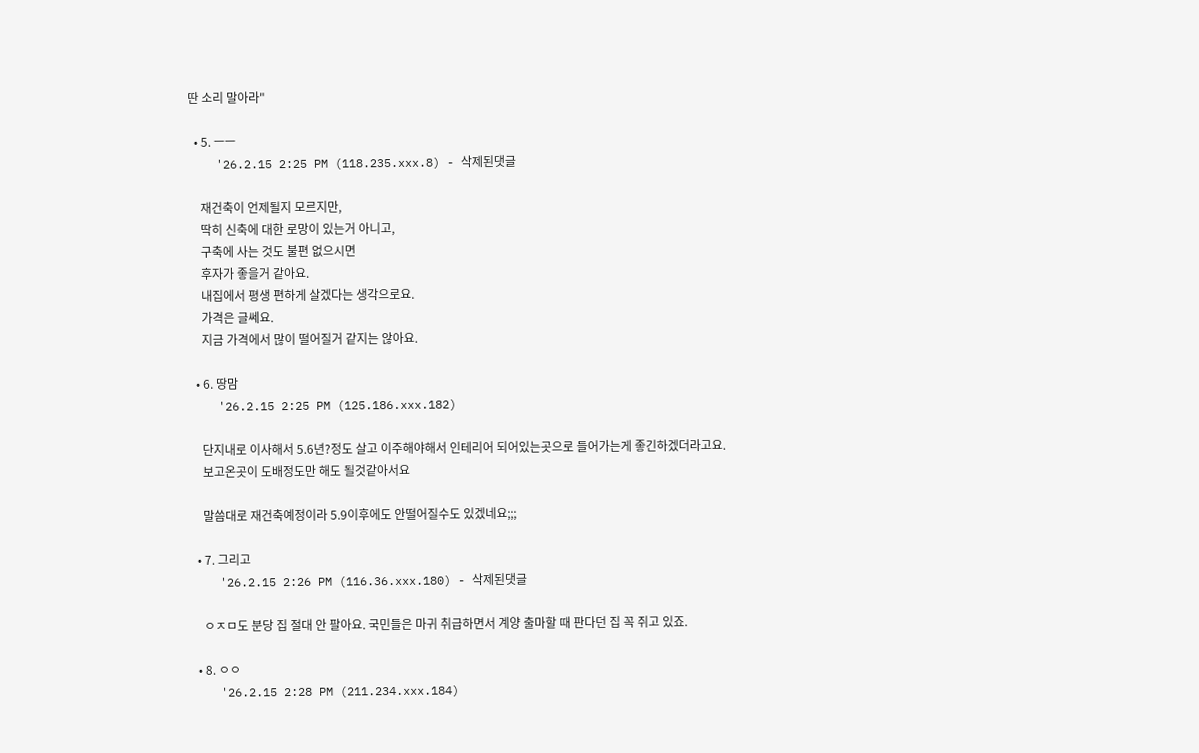딴 소리 말아라"

  • 5. ㅡㅡ
    '26.2.15 2:25 PM (118.235.xxx.8) - 삭제된댓글

    재건축이 언제될지 모르지만,
    딱히 신축에 대한 로망이 있는거 아니고,
    구축에 사는 것도 불편 없으시면
    후자가 좋을거 같아요.
    내집에서 평생 편하게 살겠다는 생각으로요.
    가격은 글쎄요.
    지금 가격에서 많이 떨어질거 같지는 않아요.

  • 6. 땅맘
    '26.2.15 2:25 PM (125.186.xxx.182)

    단지내로 이사해서 5.6년?정도 살고 이주해야해서 인테리어 되어있는곳으로 들어가는게 좋긴하겠더라고요.
    보고온곳이 도배정도만 해도 될것같아서요

    말씀대로 재건축예정이라 5.9이후에도 안떨어질수도 있겠네요;;;

  • 7. 그리고
    '26.2.15 2:26 PM (116.36.xxx.180) - 삭제된댓글

    ㅇㅈㅁ도 분당 집 절대 안 팔아요. 국민들은 마귀 취급하면서 계양 출마할 때 판다던 집 꼭 쥐고 있죠.

  • 8. ㅇㅇ
    '26.2.15 2:28 PM (211.234.xxx.184)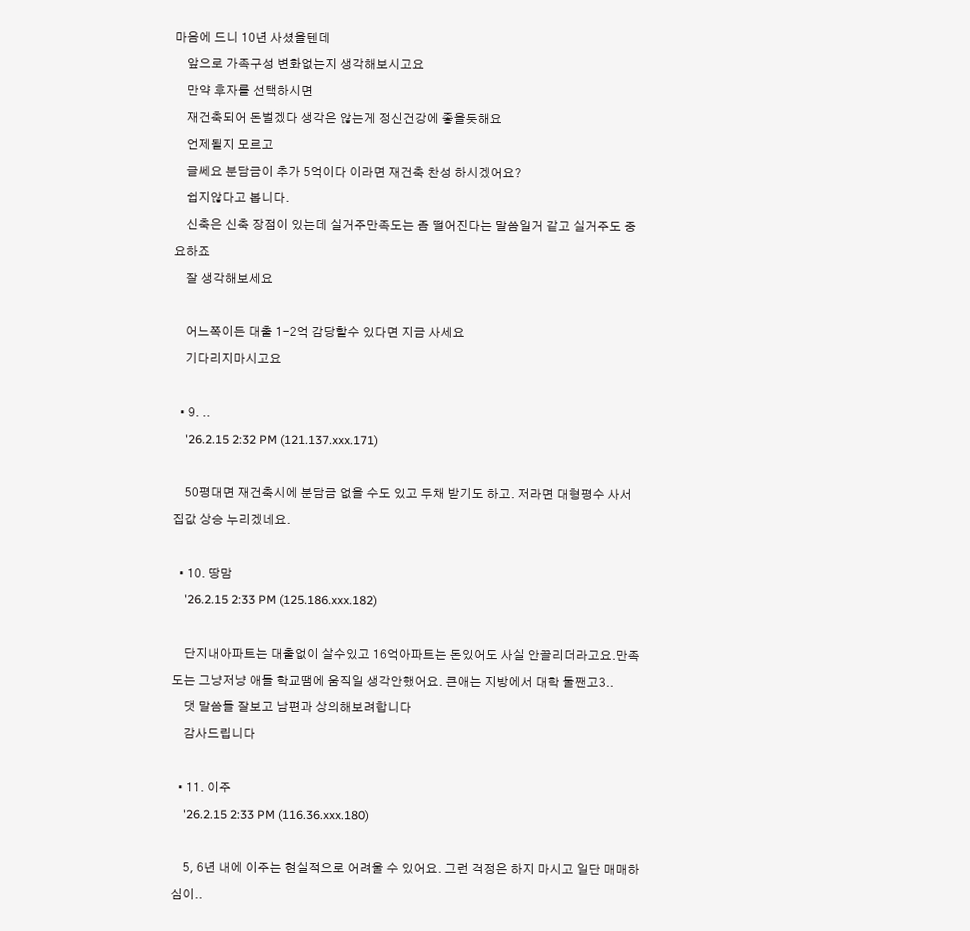마음에 드니 10년 사셨을텐데
    앞으로 가족구성 변화없는지 생각해보시고요
    만약 후자를 선택하시면
    재건축되어 돈벌겠다 생각은 않는게 정신건강에 좋을듯해요
    언제될지 모르고
    글쎄요 분담금이 추가 5억이다 이라면 재건축 찬성 하시겠어요?
    쉽지않다고 봅니다.
    신축은 신축 장점이 있는데 실거주만족도는 좀 떨어진다는 말씀일거 같고 실거주도 중요하죠
    잘 생각해보세요

    어느쪽이든 대출 1-2억 감당할수 있다면 지금 사세요
    기다리지마시고요

  • 9. ..
    '26.2.15 2:32 PM (121.137.xxx.171)

    50평대면 재건축시에 분담금 없을 수도 있고 두채 받기도 하고. 저라면 대형평수 사서 집값 상승 누리겠네요.

  • 10. 땅맘
    '26.2.15 2:33 PM (125.186.xxx.182)

    단지내아파트는 대출없이 살수있고 16억아파트는 돈있어도 사실 안끌리더라고요.만족도는 그냥저냥 애들 학교땜에 움직일 생각안했어요. 큰애는 지방에서 대학 둘짼고3..
    댓 말씀들 잘보고 남편과 상의해보려합니다
    감사드립니다

  • 11. 이주
    '26.2.15 2:33 PM (116.36.xxx.180)

    5, 6년 내에 이주는 현실적으로 어려울 수 있어요. 그런 걱정은 하지 마시고 일단 매매하심이..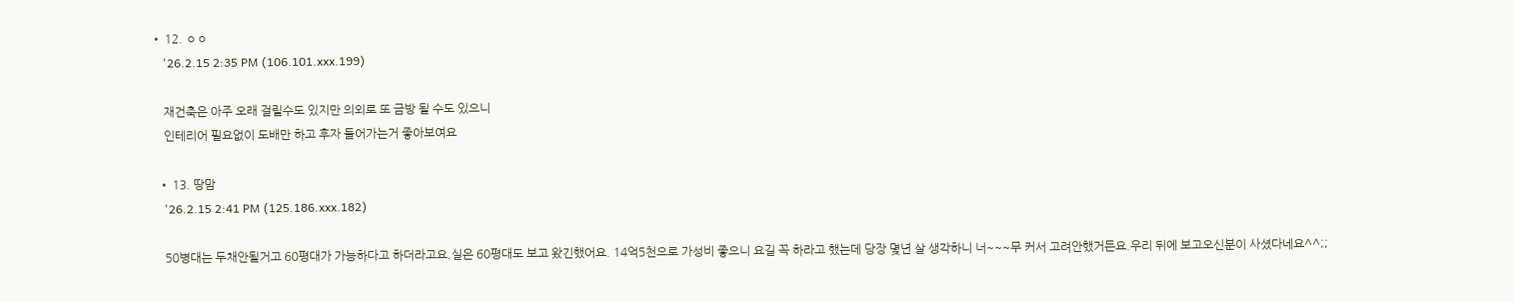• 12. ㅇㅇ
    '26.2.15 2:35 PM (106.101.xxx.199)

    재건축은 아주 오래 걸릴수도 있지만 의외로 또 금방 될 수도 있으니
    인테리어 필요없이 도배만 하고 후자 들어가는거 좋아보여요

  • 13. 땅맘
    '26.2.15 2:41 PM (125.186.xxx.182)

    50병대는 두채안될거고 60평대가 가능하다고 하더라고요.실은 60평대도 보고 왔긴했어요. 14억5천으로 가성비 좋으니 요길 꼭 하라고 했는데 당장 몇년 살 생각하니 너~~~무 커서 고려안했거든요.우리 뒤에 보고오신분이 사셨다네요^^;;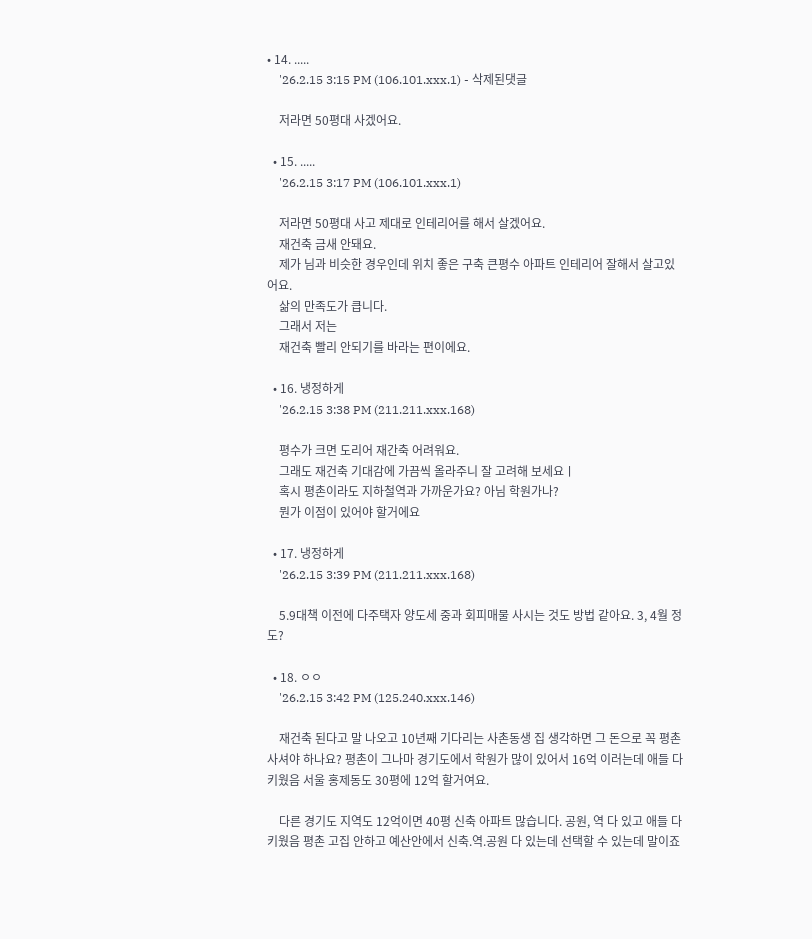• 14. .....
    '26.2.15 3:15 PM (106.101.xxx.1) - 삭제된댓글

    저라면 50평대 사겠어요.

  • 15. .....
    '26.2.15 3:17 PM (106.101.xxx.1)

    저라면 50평대 사고 제대로 인테리어를 해서 살겠어요.
    재건축 금새 안돼요.
    제가 님과 비슷한 경우인데 위치 좋은 구축 큰평수 아파트 인테리어 잘해서 살고있어요.
    삶의 만족도가 큽니다.
    그래서 저는
    재건축 빨리 안되기를 바라는 편이에요.

  • 16. 냉정하게
    '26.2.15 3:38 PM (211.211.xxx.168)

    평수가 크면 도리어 재간축 어려워요.
    그래도 재건축 기대감에 가끔씩 올라주니 잘 고려해 보세요ㅣ
    혹시 평촌이라도 지하철역과 가까운가요? 아님 학원가나?
    뭔가 이점이 있어야 할거에요

  • 17. 냉정하게
    '26.2.15 3:39 PM (211.211.xxx.168)

    5.9대책 이전에 다주택자 양도세 중과 회피매물 사시는 것도 방법 같아요. 3, 4월 정도?

  • 18. ㅇㅇ
    '26.2.15 3:42 PM (125.240.xxx.146)

    재건축 된다고 말 나오고 10년째 기다리는 사촌동생 집 생각하면 그 돈으로 꼭 평촌 사셔야 하나요? 평촌이 그나마 경기도에서 학원가 많이 있어서 16억 이러는데 애들 다 키웠음 서울 홍제동도 30평에 12억 할거여요.

    다른 경기도 지역도 12억이면 40평 신축 아파트 많습니다. 공원, 역 다 있고 애들 다 키웠음 평촌 고집 안하고 예산안에서 신축.역.공원 다 있는데 선택할 수 있는데 말이죠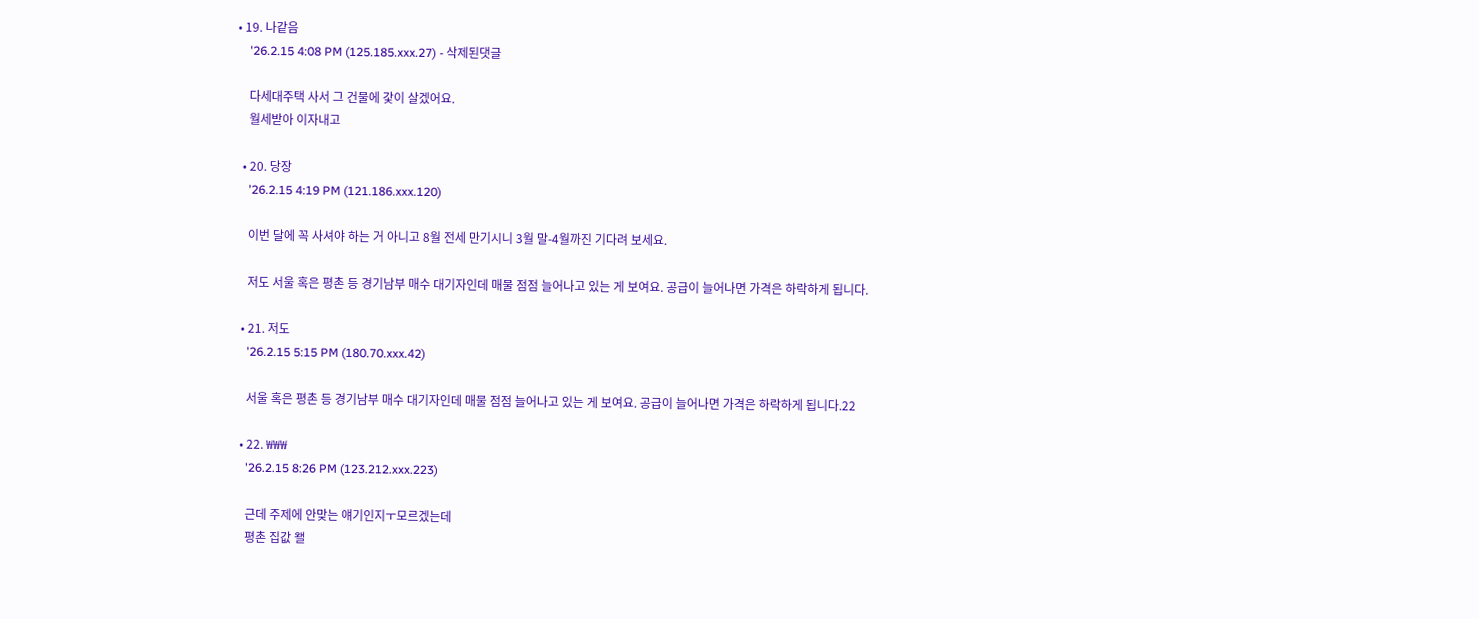• 19. 나같음
    '26.2.15 4:08 PM (125.185.xxx.27) - 삭제된댓글

    다세대주택 사서 그 건물에 갗이 살겠어요.
    월세받아 이자내고

  • 20. 당장
    '26.2.15 4:19 PM (121.186.xxx.120)

    이번 달에 꼭 사셔야 하는 거 아니고 8월 전세 만기시니 3월 말-4월까진 기다려 보세요.

    저도 서울 혹은 평촌 등 경기남부 매수 대기자인데 매물 점점 늘어나고 있는 게 보여요. 공급이 늘어나면 가격은 하락하게 됩니다.

  • 21. 저도
    '26.2.15 5:15 PM (180.70.xxx.42)

    서울 혹은 평촌 등 경기남부 매수 대기자인데 매물 점점 늘어나고 있는 게 보여요. 공급이 늘어나면 가격은 하락하게 됩니다.22

  • 22. ₩₩₩
    '26.2.15 8:26 PM (123.212.xxx.223)

    근데 주제에 안맞는 얘기인지ㅜ모르겠는데
    평촌 집값 왤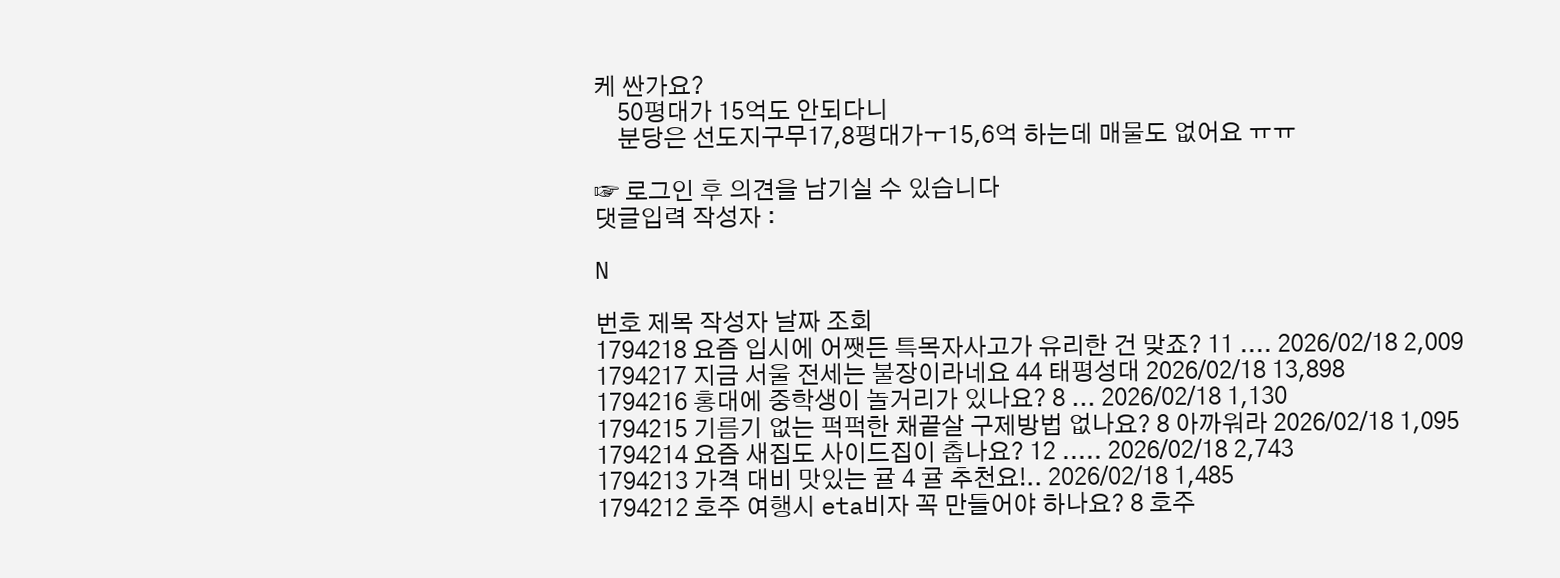케 싼가요?
    50평대가 15억도 안되다니
    분당은 선도지구무17,8평대가ㅜ15,6억 하는데 매물도 없어요 ㅠㅠ

☞ 로그인 후 의견을 남기실 수 있습니다
댓글입력 작성자 :

N

번호 제목 작성자 날짜 조회
1794218 요즘 입시에 어쨋든 특목자사고가 유리한 건 맞죠? 11 .... 2026/02/18 2,009
1794217 지금 서울 전세는 불장이라네요 44 태평성대 2026/02/18 13,898
1794216 홍대에 중학생이 놀거리가 있나요? 8 ... 2026/02/18 1,130
1794215 기름기 없는 퍽퍽한 채끝살 구제방법 없나요? 8 아까워라 2026/02/18 1,095
1794214 요즘 새집도 사이드집이 춥나요? 12 ..... 2026/02/18 2,743
1794213 가격 대비 맛있는 귤 4 귤 추천요!.. 2026/02/18 1,485
1794212 호주 여행시 eta비자 꼭 만들어야 하나요? 8 호주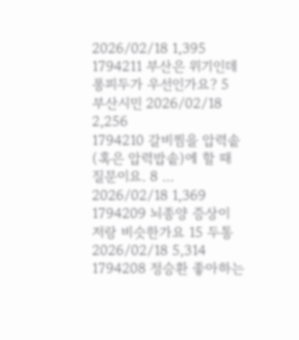2026/02/18 1,395
1794211 부산은 위기인데 퐁피두가 우선인가요? 5 부산시민 2026/02/18 2,256
1794210 갈비찜을 압력솥(혹은 압력밥솥)에 할 때 질문이요. 8 ... 2026/02/18 1,369
1794209 뇌종양 증상이 저랑 비슷한가요 15 두통 2026/02/18 5,314
1794208 정승환 좋아하는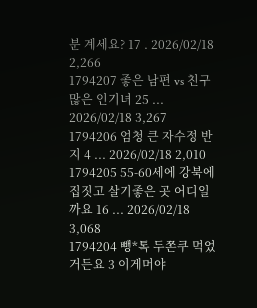분 계세요? 17 . 2026/02/18 2,266
1794207 좋은 남편 vs 친구 많은 인기녀 25 ... 2026/02/18 3,267
1794206 엄청 큰 자수정 반지 4 ... 2026/02/18 2,010
1794205 55-60세에 강북에 집짓고 살기좋은 곳 어디일까요 16 ... 2026/02/18 3,068
1794204 뺑*톡 두쫀쿠 먹었거든요 3 이게머야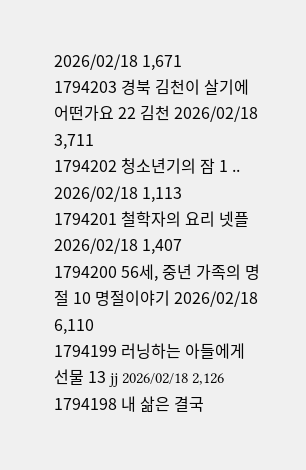2026/02/18 1,671
1794203 경북 김천이 살기에 어떤가요 22 김천 2026/02/18 3,711
1794202 청소년기의 잠 1 .. 2026/02/18 1,113
1794201 철학자의 요리 넷플 2026/02/18 1,407
1794200 56세, 중년 가족의 명절 10 명절이야기 2026/02/18 6,110
1794199 러닝하는 아들에게 선물 13 jj 2026/02/18 2,126
1794198 내 삶은 결국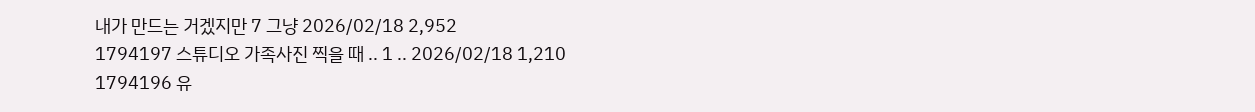내가 만드는 거겠지만 7 그냥 2026/02/18 2,952
1794197 스튜디오 가족사진 찍을 때 .. 1 .. 2026/02/18 1,210
1794196 유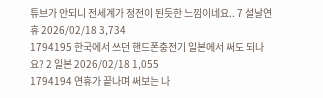튜브가 안되니 전세계가 정전이 된듯한 느낌이네요.. 7 설날연휴 2026/02/18 3,734
1794195 한국에서 쓰던 핸드폰충전기 일본에서 써도 되나요? 2 일본 2026/02/18 1,055
1794194 연휴가 끝나며 써보는 나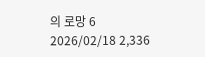의 로망 6 2026/02/18 2,336